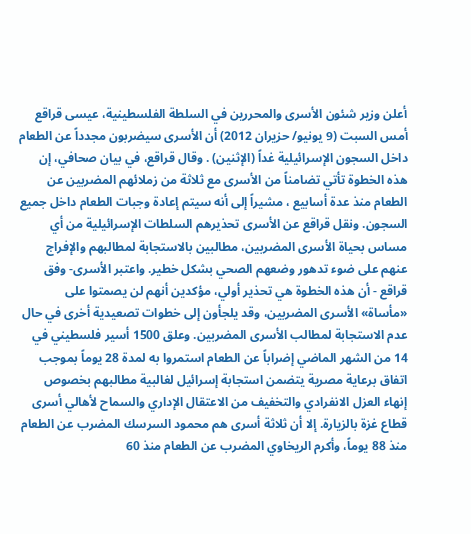أعلن وزير شئون الأسرى والمحررين في السلطة الفلسطينية، عيسى قراقع أمس السبت (9 يونيو/ حزيران 2012) أن الأسرى سيضربون مجدداً عن الطعام داخل السجون الإسرائيلية غداً (الإثنين) . وقال قراقع، في بيان صحافي، إن هذه الخطوة تأتي تضامناً من الأسرى مع ثلاثة من زملائهم المضربين عن الطعام منذ عدة أسابيع ، مشيراً إلى أنه سيتم إعادة وجبات الطعام داخل جميع السجون. ونقل قراقع عن الأسرى تحذيرهم السلطات الإسرائيلية من أي مساس بحياة الأسرى المضربين، مطالبين بالاستجابة لمطالبهم والإفراج عنهم على ضوء تدهور وضعهم الصحي بشكل خطير. واعتبر الأسرى- وفق قراقع - أن هذه الخطوة هي تحذير أولي، مؤكدين أنهم لن يصمتوا على «مأساة» الأسرى المضربين، وقد يلجأون إلى خطوات تصعيدية أخرى في حال عدم الاستجابة لمطالب الأسرى المضربين. وعلق 1500 أسير فلسطيني في 14 من الشهر الماضي إضراباً عن الطعام استمروا به لمدة 28 يوماً بموجب اتفاق برعاية مصرية يتضمن استجابة إسرائيل لغالبية مطالبهم بخصوص إنهاء العزل الانفرادي والتخفيف من الاعتقال الإداري والسماح لأهالي أسرى قطاع غزة بالزيارة. إلا أن ثلاثة أسرى هم محمود السرسك المضرب عن الطعام منذ 88 يوماً، وأكرم الريخاوي المضرب عن الطعام منذ 60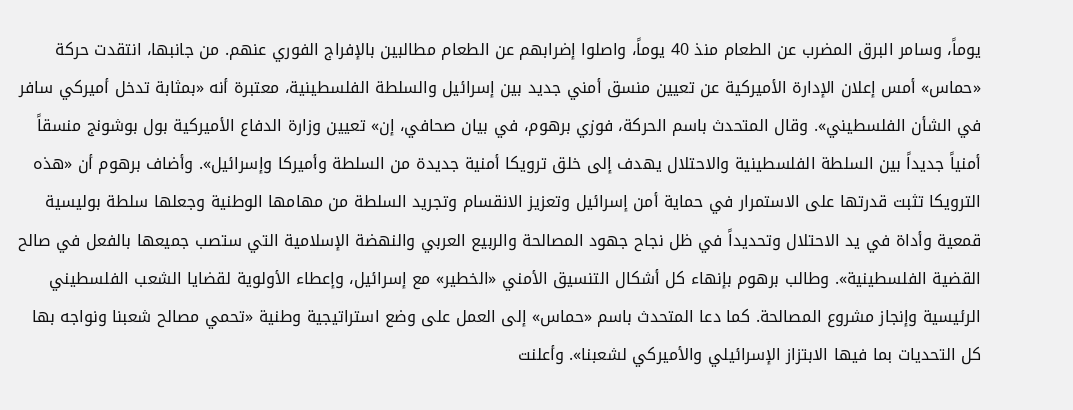يوماً، وسامر البرق المضرب عن الطعام منذ 40 يوماً، واصلوا إضرابهم عن الطعام مطالبين بالإفراج الفوري عنهم. من جانبها، انتقدت حركة «حماس» أمس إعلان الإدارة الأميركية عن تعيين منسق أمني جديد بين إسرائيل والسلطة الفلسطينية، معتبرة أنه «بمثابة تدخل أميركي سافر في الشأن الفلسطيني». وقال المتحدث باسم الحركة، فوزي برهوم، في بيان صحافي، إن» تعيين وزارة الدفاع الأميركية بول بوشونج منسقاً أمنياً جديداً بين السلطة الفلسطينية والاحتلال يهدف إلى خلق ترويكا أمنية جديدة من السلطة وأميركا وإسرائيل». وأضاف برهوم أن «هذه الترويكا تثبت قدرتها على الاستمرار في حماية أمن إسرائيل وتعزيز الانقسام وتجريد السلطة من مهامها الوطنية وجعلها سلطة بوليسية قمعية وأداة في يد الاحتلال وتحديداً في ظل نجاح جهود المصالحة والربيع العربي والنهضة الإسلامية التي ستصب جميعها بالفعل في صالح القضية الفلسطينية». وطالب برهوم بإنهاء كل أشكال التنسيق الأمني «الخطير» مع إسرائيل، وإعطاء الأولوية لقضايا الشعب الفلسطيني الرئيسية وإنجاز مشروع المصالحة. كما دعا المتحدث باسم «حماس» إلى العمل على وضع استراتيجية وطنية «تحمي مصالح شعبنا ونواجه بها كل التحديات بما فيها الابتزاز الإسرائيلي والأميركي لشعبنا». وأعلنت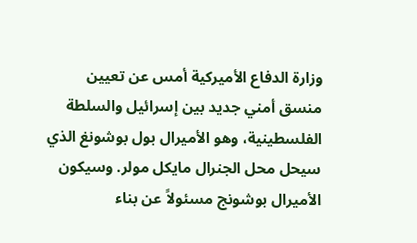وزارة الدفاع الأميركية أمس عن تعيين منسق أمني جديد بين إسرائيل والسلطة الفلسطينية، وهو الأميرال بول بوشونغ الذي سيحل محل الجنرال مايكل مولر. وسيكون الأميرال بوشونج مسئولاً عن بناء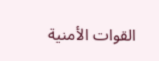القوات الأمنية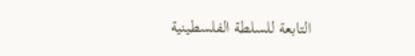التابعة للسلطة الفلسطينية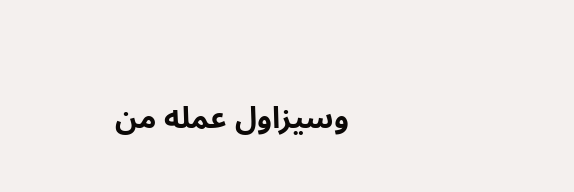وسيزاول عمله من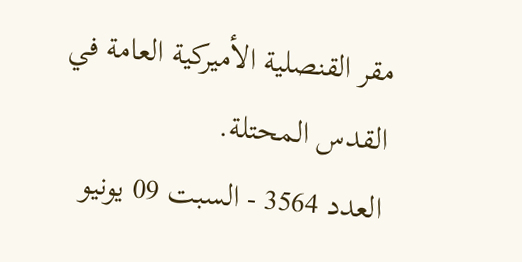مقر القنصلية الأميركية العامة في القدس المحتلة.
العدد 3564 - السبت 09 يونيو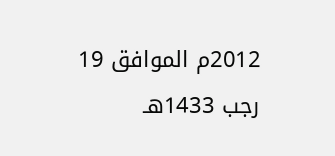2012م الموافق 19 رجب 1433هـ